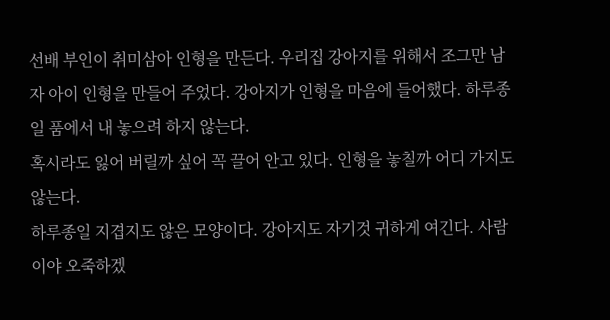선배 부인이 취미삼아 인형을 만든다. 우리집 강아지를 위해서 조그만 남자 아이 인형을 만들어 주었다. 강아지가 인형을 마음에 들어했다. 하루종일 품에서 내 놓으려 하지 않는다.
혹시라도 잃어 버릴까 싶어 꼭 끌어 안고 있다. 인형을 놓칠까 어디 가지도 않는다.
하루종일 지겹지도 않은 모양이다. 강아지도 자기것 귀하게 여긴다. 사람이야 오죽하겠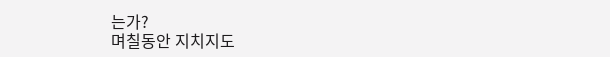는가?
며칠동안 지치지도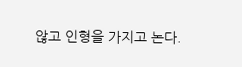않고 인형을 가지고 논다.